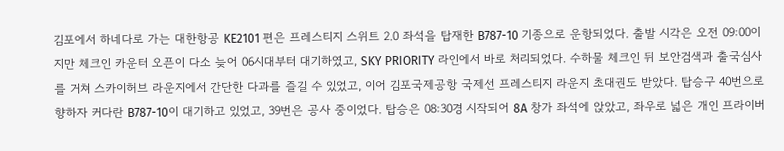김포에서 하네다로 가는 대한항공 KE2101 편은 프레스티지 스위트 2.0 좌석을 탑재한 B787-10 기종으로 운항되었다. 출발 시각은 오전 09:00이지만 체크인 카운터 오픈이 다소 늦어 06시대부터 대기하였고, SKY PRIORITY 라인에서 바로 처리되었다. 수하물 체크인 뒤 보안검색과 출국심사를 거쳐 스카이허브 라운지에서 간단한 다과를 즐길 수 있었고, 이어 김포국제공항 국제선 프레스티지 라운지 초대권도 받았다. 탑승구 40번으로 향하자 커다란 B787-10이 대기하고 있었고, 39번은 공사 중이었다. 탑승은 08:30경 시작되어 8A 창가 좌석에 앉았고, 좌우로 넓은 개인 프라이버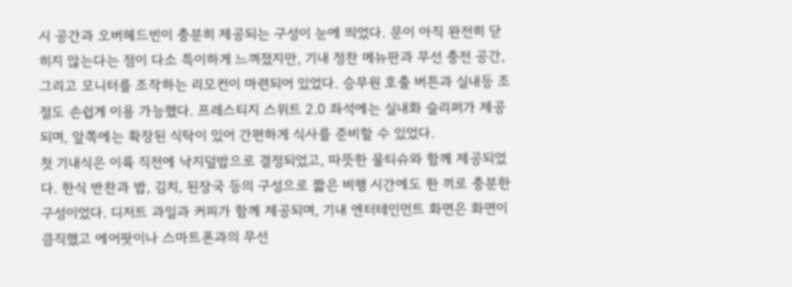시 공간과 오버헤드빈이 충분히 제공되는 구성이 눈에 띄었다. 문이 아직 완전히 닫히지 않는다는 점이 다소 특이하게 느껴졌지만, 기내 정찬 메뉴판과 무선 충전 공간, 그리고 모니터를 조작하는 리모컨이 마련되어 있었다. 승무원 호출 버튼과 실내등 조절도 손쉽게 이용 가능했다. 프레스티지 스위트 2.0 좌석에는 실내화 슬리퍼가 제공되며, 앞쪽에는 확장된 식탁이 있어 간편하게 식사를 준비할 수 있었다.
첫 기내식은 이륙 직전에 낙지덮밥으로 결정되었고, 따뜻한 물티슈와 함께 제공되었다. 한식 반찬과 밥, 김치, 된장국 등의 구성으로 짧은 비행 시간에도 한 끼로 충분한 구성이었다. 디저트 과일과 커피가 함께 제공되며, 기내 엔터테인먼트 화면은 화면이 큼직했고 에어팟이나 스마트폰과의 무선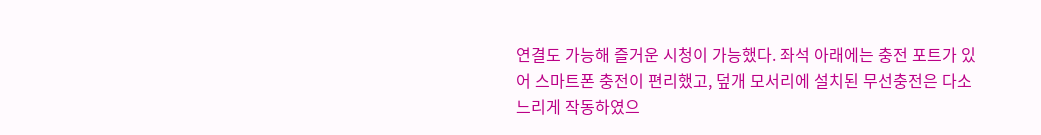연결도 가능해 즐거운 시청이 가능했다. 좌석 아래에는 충전 포트가 있어 스마트폰 충전이 편리했고, 덮개 모서리에 설치된 무선충전은 다소 느리게 작동하였으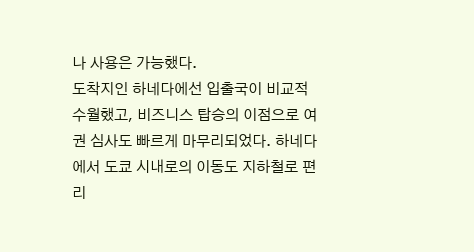나 사용은 가능했다.
도착지인 하네다에선 입출국이 비교적 수월했고, 비즈니스 탑승의 이점으로 여권 심사도 빠르게 마무리되었다. 하네다에서 도쿄 시내로의 이동도 지하철로 편리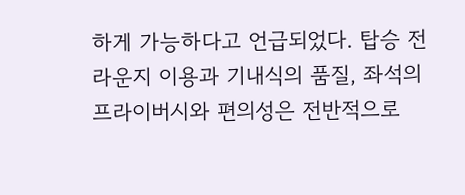하게 가능하다고 언급되었다. 탑승 전 라운지 이용과 기내식의 품질, 좌석의 프라이버시와 편의성은 전반적으로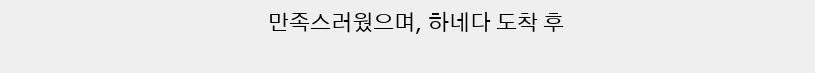만족스러웠으며, 하네다 도착 후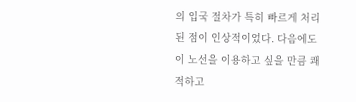의 입국 절차가 특히 빠르게 처리된 점이 인상적이었다. 다음에도 이 노선을 이용하고 싶을 만큼 쾌적하고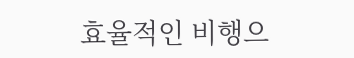효율적인 비행으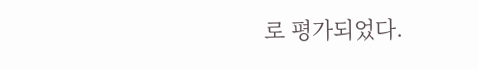로 평가되었다.